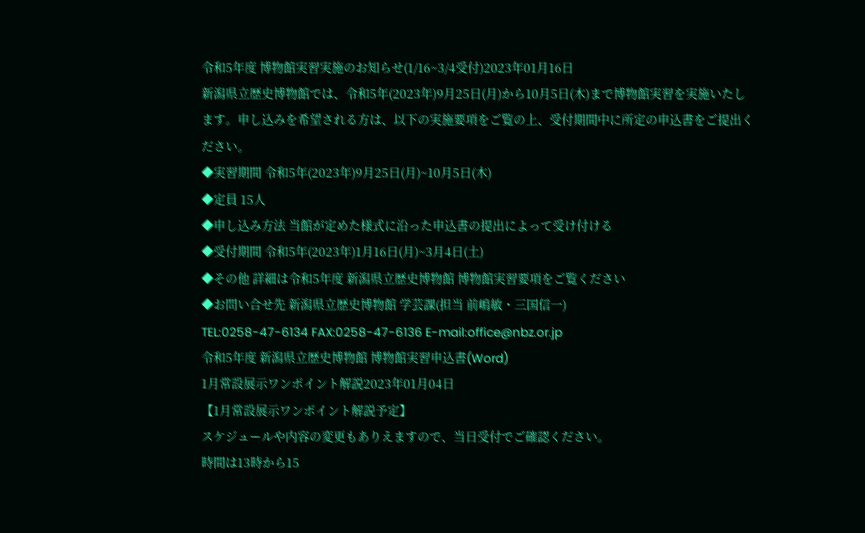令和5年度 博物館実習実施のお知らせ(1/16~3/4受付)2023年01月16日
新潟県立歴史博物館では、令和5年(2023年)9月25日(月)から10月5日(木)まで博物館実習を実施いたします。申し込みを希望される方は、以下の実施要項をご覧の上、受付期間中に所定の申込書をご提出ください。
◆実習期間 令和5年(2023年)9月25日(月)~10月5日(木)
◆定員 15人
◆申し込み方法 当館が定めた様式に沿った申込書の提出によって受け付ける
◆受付期間 令和5年(2023年)1月16日(月)~3月4日(土)
◆その他 詳細は令和5年度 新潟県立歴史博物館 博物館実習要項をご覧ください
◆お問い合せ先 新潟県立歴史博物館 学芸課(担当 前嶋敏・三国信一)
TEL:0258-47-6134 FAX:0258-47-6136 E-mail:office@nbz.or.jp
令和5年度 新潟県立歴史博物館 博物館実習申込書(Word)
1月常設展示ワンポイント解説2023年01月04日
【1月常設展示ワンポイント解説予定】
スケジュールや内容の変更もありえますので、当日受付でご確認ください。
時間は13時から15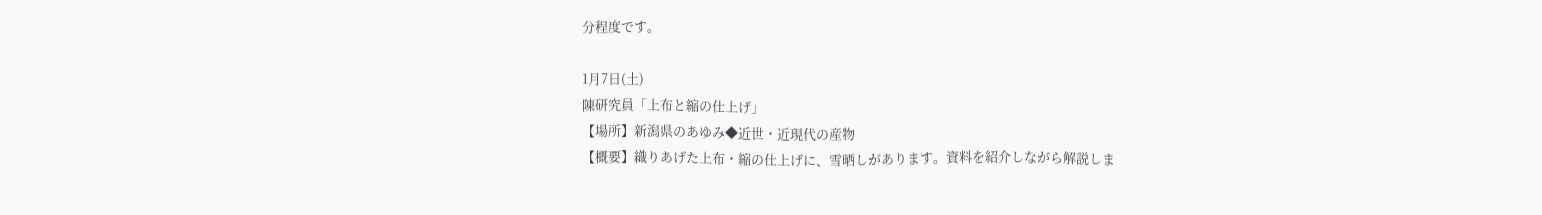分程度です。

1月7日(土)
陳研究員「上布と縮の仕上げ」
【場所】新潟県のあゆみ◆近世・近現代の産物
【概要】織りあげた上布・縮の仕上げに、雪晒しがあります。資料を紹介しながら解説しま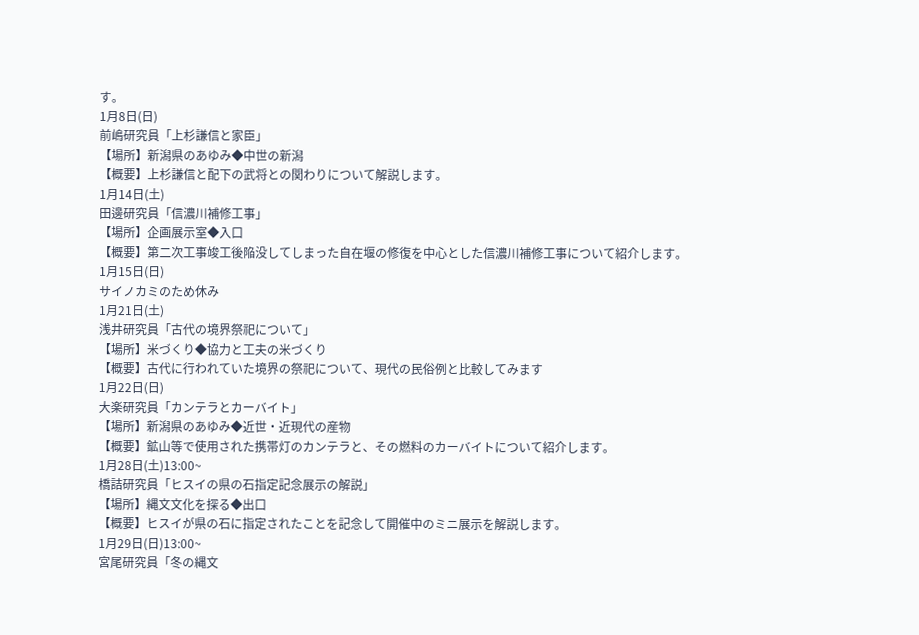す。
1月8日(日)
前嶋研究員「上杉謙信と家臣」
【場所】新潟県のあゆみ◆中世の新潟
【概要】上杉謙信と配下の武将との関わりについて解説します。
1月14日(土)
田邊研究員「信濃川補修工事」
【場所】企画展示室◆入口
【概要】第二次工事竣工後陥没してしまった自在堰の修復を中心とした信濃川補修工事について紹介します。
1月15日(日)
サイノカミのため休み
1月21日(土)
浅井研究員「古代の境界祭祀について」
【場所】米づくり◆協力と工夫の米づくり
【概要】古代に行われていた境界の祭祀について、現代の民俗例と比較してみます
1月22日(日)
大楽研究員「カンテラとカーバイト」
【場所】新潟県のあゆみ◆近世・近現代の産物
【概要】鉱山等で使用された携帯灯のカンテラと、その燃料のカーバイトについて紹介します。
1月28日(土)13:00~
橋詰研究員「ヒスイの県の石指定記念展示の解説」
【場所】縄文文化を探る◆出口
【概要】ヒスイが県の石に指定されたことを記念して開催中のミニ展示を解説します。
1月29日(日)13:00~
宮尾研究員「冬の縄文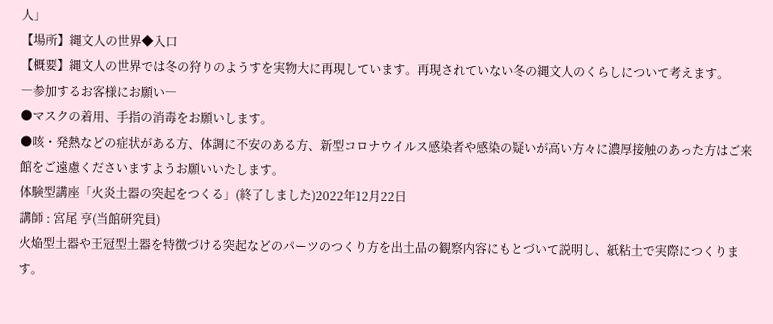人」
【場所】縄文人の世界◆入口
【概要】縄文人の世界では冬の狩りのようすを実物大に再現しています。再現されていない冬の縄文人のくらしについて考えます。
―参加するお客様にお願い―
●マスクの着用、手指の消毒をお願いします。
●咳・発熱などの症状がある方、体調に不安のある方、新型コロナウイルス感染者や感染の疑いが高い方々に濃厚接触のあった方はご来館をご遠慮くださいますようお願いいたします。
体験型講座「火炎土器の突起をつくる」(終了しました)2022年12月22日
講師 : 宮尾 亨(当館研究員)
火焔型土器や王冠型土器を特徴づける突起などのパーツのつくり方を出土品の観察内容にもとづいて説明し、紙粘土で実際につくります。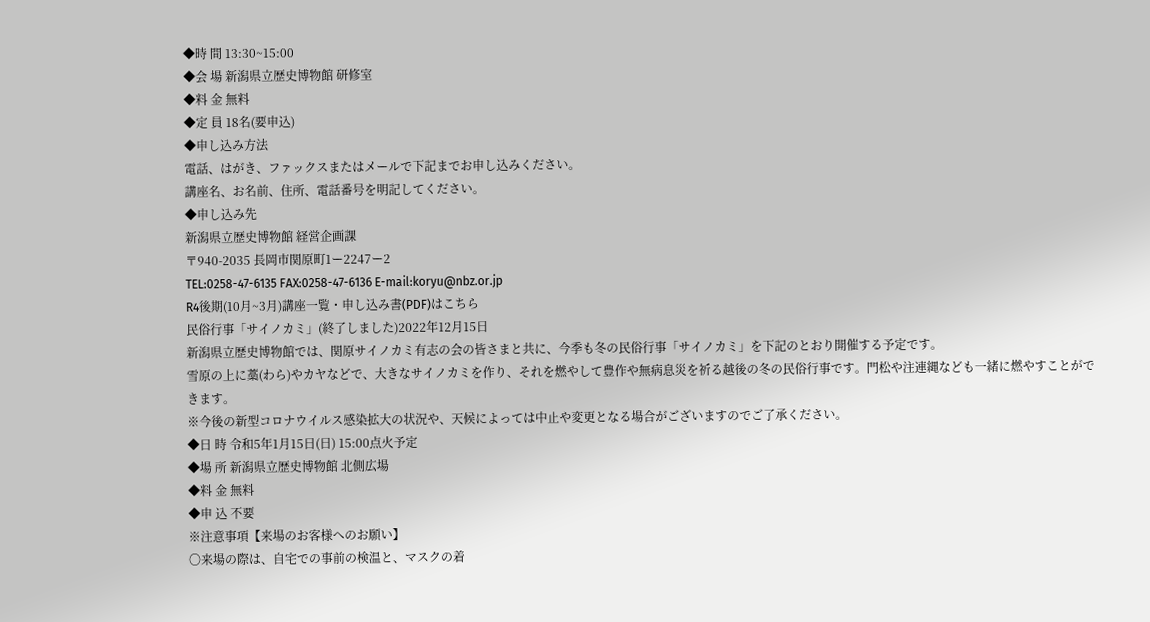◆時 間 13:30~15:00
◆会 場 新潟県立歴史博物館 研修室
◆料 金 無料
◆定 員 18名(要申込)
◆申し込み方法
電話、はがき、ファックスまたはメールで下記までお申し込みください。
講座名、お名前、住所、電話番号を明記してください。
◆申し込み先
新潟県立歴史博物館 経営企画課
〒940-2035 長岡市関原町1ー2247ー2
TEL:0258-47-6135 FAX:0258-47-6136 E-mail:koryu@nbz.or.jp
R4後期(10月~3月)講座一覧・申し込み書(PDF)はこちら
民俗行事「サイノカミ」(終了しました)2022年12月15日
新潟県立歴史博物館では、関原サイノカミ有志の会の皆さまと共に、今季も冬の民俗行事「サイノカミ」を下記のとおり開催する予定です。
雪原の上に藁(わら)やカヤなどで、大きなサイノカミを作り、それを燃やして豊作や無病息災を祈る越後の冬の民俗行事です。門松や注連縄なども一緒に燃やすことができます。
※今後の新型コロナウイルス感染拡大の状況や、天候によっては中止や変更となる場合がございますのでご了承ください。
◆日 時 令和5年1月15日(日) 15:00点火予定
◆場 所 新潟県立歴史博物館 北側広場
◆料 金 無料
◆申 込 不要
※注意事項【来場のお客様へのお願い】
〇来場の際は、自宅での事前の検温と、マスクの着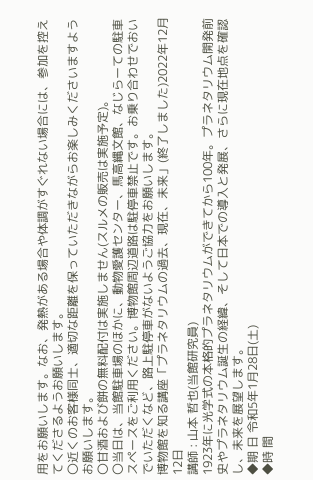用をお願いします。なお、発熱がある場合や体調がすぐれない場合には、参加を控えてくださるようお願いします。
〇近くのお客様同士、適切な距離を保っていただきながらお楽しみくださいますようお願いします。
〇甘酒および餅の無料配付は実施しません(スルメの販売は実施予定)。
〇当日は、当館駐車場のほかに、動物愛護センター、馬高縄文館、なじらーての駐車スペースをご利用ください。博物館周辺道路は駐停車禁止です。お乗り合わせでおいでいただくなど、路上駐停車がないようご協力をお願いします。
博物館を知る講座「プラネタリウムの過去、現在、未来」(終了しました)2022年12月12日
講師 : 山本 哲也(当館研究員)
1923年に光学式の本格的プラネタリウムができてから100年。プラネタリウム開発前史やプラネタリウム誕生の経緯、そして日本での導入と発展、さらに現在地点を確認し、未来を展望します。
◆期 日 令和5年1月28日(土)
◆時 間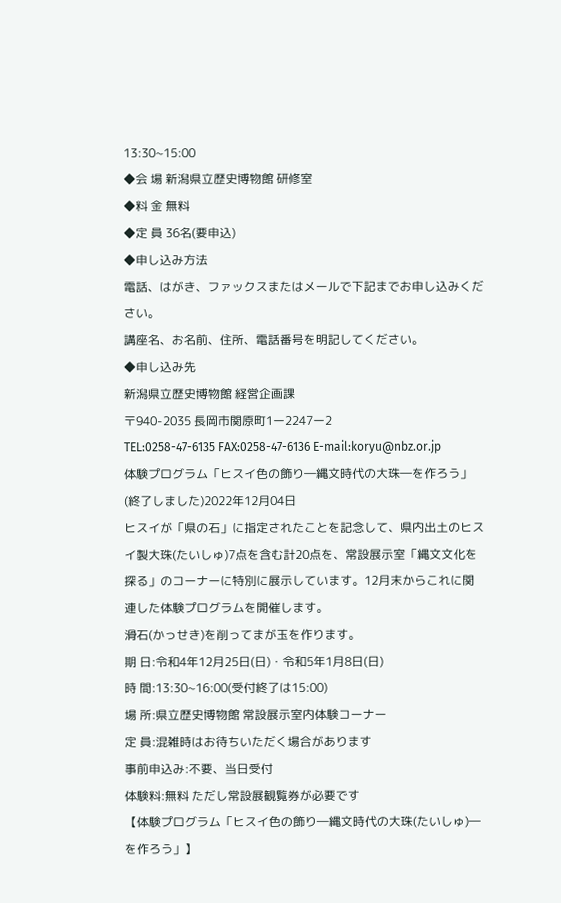13:30~15:00
◆会 場 新潟県立歴史博物館 研修室
◆料 金 無料
◆定 員 36名(要申込)
◆申し込み方法
電話、はがき、ファックスまたはメールで下記までお申し込みください。
講座名、お名前、住所、電話番号を明記してください。
◆申し込み先
新潟県立歴史博物館 経営企画課
〒940-2035 長岡市関原町1ー2247ー2
TEL:0258-47-6135 FAX:0258-47-6136 E-mail:koryu@nbz.or.jp
体験プログラム「ヒスイ色の飾り―縄文時代の大珠―を作ろう」(終了しました)2022年12月04日
ヒスイが「県の石」に指定されたことを記念して、県内出土のヒスイ製大珠(たいしゅ)7点を含む計20点を、常設展示室「縄文文化を探る」のコーナーに特別に展示しています。12月末からこれに関連した体験プログラムを開催します。
滑石(かっせき)を削ってまが玉を作ります。
期 日:令和4年12月25日(日)・令和5年1月8日(日)
時 間:13:30~16:00(受付終了は15:00)
場 所:県立歴史博物館 常設展示室内体験コーナー
定 員:混雑時はお待ちいただく場合があります
事前申込み:不要、当日受付
体験料:無料 ただし常設展観覧券が必要です
【体験プログラム「ヒスイ色の飾り―縄文時代の大珠(たいしゅ)―を作ろう」】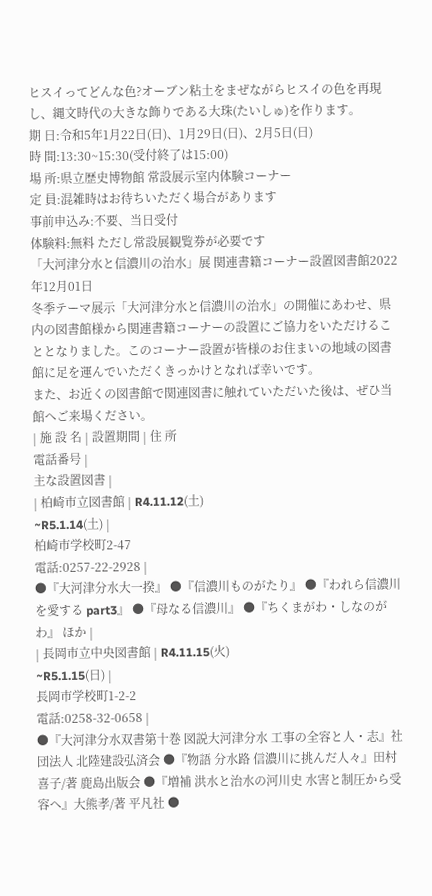ヒスイってどんな色?オーブン粘土をまぜながらヒスイの色を再現し、縄文時代の大きな飾りである大珠(たいしゅ)を作ります。
期 日:令和5年1月22日(日)、1月29日(日)、2月5日(日)
時 間:13:30~15:30(受付終了は15:00)
場 所:県立歴史博物館 常設展示室内体験コーナー
定 員:混雑時はお待ちいただく場合があります
事前申込み:不要、当日受付
体験料:無料 ただし常設展観覧券が必要です
「大河津分水と信濃川の治水」展 関連書籍コーナー設置図書館2022年12月01日
冬季テーマ展示「大河津分水と信濃川の治水」の開催にあわせ、県内の図書館様から関連書籍コーナーの設置にご協力をいただけることとなりました。このコーナー設置が皆様のお住まいの地域の図書館に足を運んでいただくきっかけとなれば幸いです。
また、お近くの図書館で関連図書に触れていただいた後は、ぜひ当館へご来場ください。
| 施 設 名 | 設置期間 | 住 所
電話番号 |
主な設置図書 |
| 柏崎市立図書館 | R4.11.12(土)
~R5.1.14(土) |
柏崎市学校町2-47
電話:0257-22-2928 |
●『大河津分水大一揆』 ●『信濃川ものがたり』 ●『われら信濃川を愛する part3』 ●『母なる信濃川』 ●『ちくまがわ・しなのがわ』 ほか |
| 長岡市立中央図書館 | R4.11.15(火)
~R5.1.15(日) |
長岡市学校町1-2-2
電話:0258-32-0658 |
●『大河津分水双書第十巻 図説大河津分水 工事の全容と人・志』社団法人 北陸建設弘済会 ●『物語 分水路 信濃川に挑んだ人々』田村喜子/著 鹿島出版会 ●『増補 洪水と治水の河川史 水害と制圧から受容へ』大熊孝/著 平凡社 ●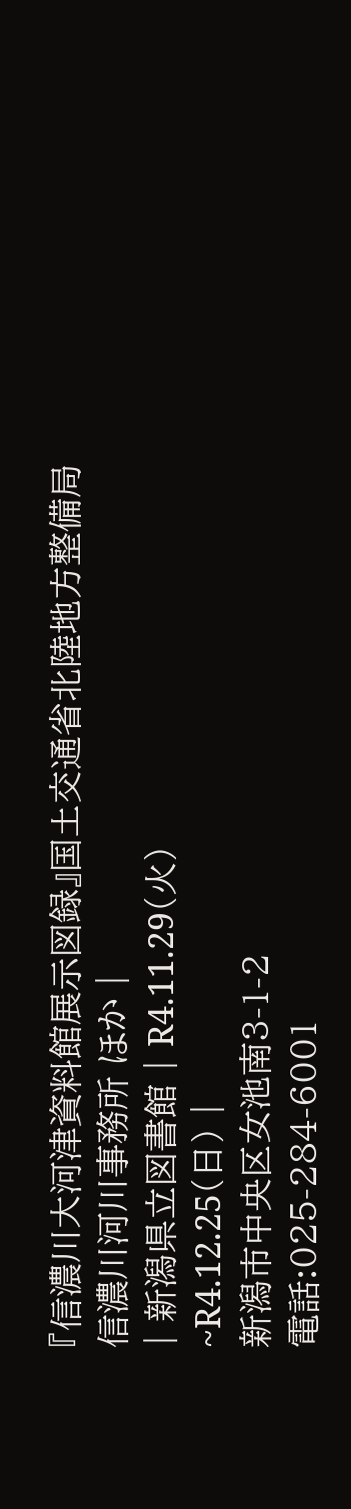『信濃川大河津資料館展示図録』国土交通省北陸地方整備局信濃川河川事務所 ほか |
| 新潟県立図書館 | R4.11.29(火)
~R4.12.25(日) |
新潟市中央区女池南3-1-2
電話:025-284-6001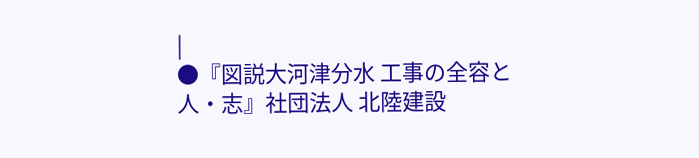|
●『図説大河津分水 工事の全容と人・志』社団法人 北陸建設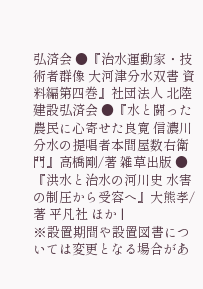弘済会 ●『治水運動家・技術者群像 大河津分水双書 資料編第四巻』社団法人 北陸建設弘済会 ●『水と闘った農民に心寄せた良寛 信濃川分水の提唱者本間屋数右衛門』高橋剛/著 雑草出版 ●『洪水と治水の河川史 水害の制圧から受容へ』大熊孝/著 平凡社 ほか |
※設置期間や設置図書については変更となる場合があ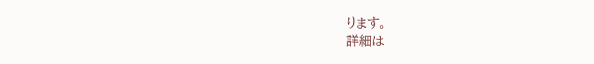ります。
詳細は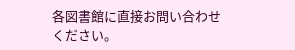各図書館に直接お問い合わせください。